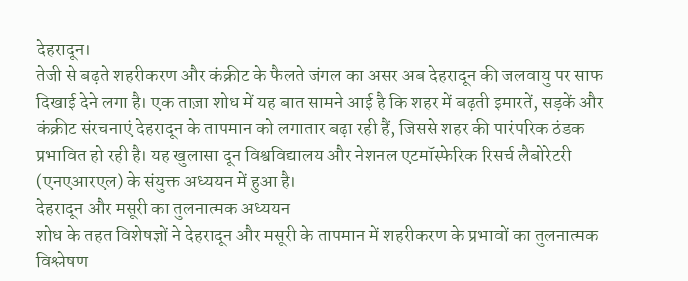देहरादून।
तेजी से बढ़ते शहरीकरण और कंक्रीट के फैलते जंगल का असर अब देहरादून की जलवायु पर साफ दिखाई देने लगा है। एक ताज़ा शोध में यह बात सामने आई है कि शहर में बढ़ती इमारतें, सड़कें और कंक्रीट संरचनाएं देहरादून के तापमान को लगातार बढ़ा रही हैं, जिससे शहर की पारंपरिक ठंडक प्रभावित हो रही है। यह खुलासा दून विश्वविद्यालय और नेशनल एटमॉस्फेरिक रिसर्च लैबोरेटरी (एनएआरएल) के संयुक्त अध्ययन में हुआ है।
देहरादून और मसूरी का तुलनात्मक अध्ययन
शोध के तहत विशेषज्ञों ने देहरादून और मसूरी के तापमान में शहरीकरण के प्रभावों का तुलनात्मक विश्लेषण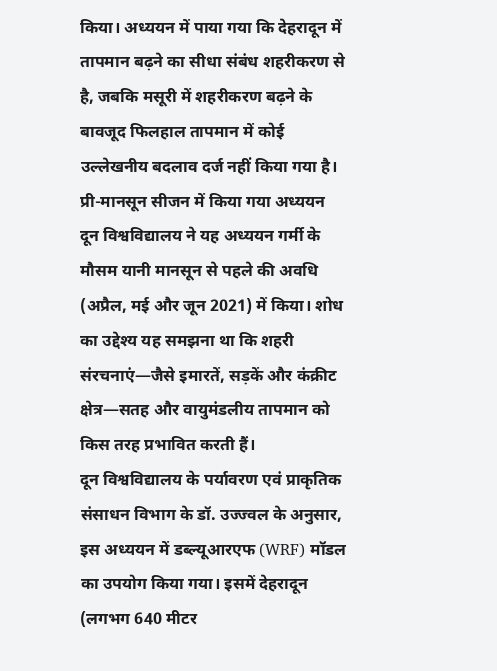किया। अध्ययन में पाया गया कि देहरादून में तापमान बढ़ने का सीधा संबंध शहरीकरण से है, जबकि मसूरी में शहरीकरण बढ़ने के बावजूद फिलहाल तापमान में कोई उल्लेखनीय बदलाव दर्ज नहीं किया गया है।
प्री-मानसून सीजन में किया गया अध्ययन
दून विश्वविद्यालय ने यह अध्ययन गर्मी के मौसम यानी मानसून से पहले की अवधि (अप्रैल, मई और जून 2021) में किया। शोध का उद्देश्य यह समझना था कि शहरी संरचनाएं—जैसे इमारतें, सड़कें और कंक्रीट क्षेत्र—सतह और वायुमंडलीय तापमान को किस तरह प्रभावित करती हैं।
दून विश्वविद्यालय के पर्यावरण एवं प्राकृतिक संसाधन विभाग के डॉ. उज्ज्वल के अनुसार, इस अध्ययन में डब्ल्यूआरएफ (WRF) मॉडल का उपयोग किया गया। इसमें देहरादून (लगभग 640 मीटर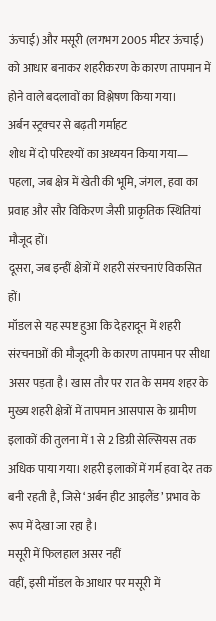ऊंचाई) और मसूरी (लगभग 2005 मीटर ऊंचाई) को आधार बनाकर शहरीकरण के कारण तापमान में होने वाले बदलावों का विश्लेषण किया गया।
अर्बन स्ट्रक्चर से बढ़ती गर्माहट
शोध में दो परिदृश्यों का अध्ययन किया गया—
पहला, जब क्षेत्र में खेती की भूमि, जंगल, हवा का प्रवाह और सौर विकिरण जैसी प्राकृतिक स्थितियां मौजूद हों।
दूसरा, जब इन्हीं क्षेत्रों में शहरी संरचनाएं विकसित हों।
मॉडल से यह स्पष्ट हुआ कि देहरादून में शहरी संरचनाओं की मौजूदगी के कारण तापमान पर सीधा असर पड़ता है। खास तौर पर रात के समय शहर के मुख्य शहरी क्षेत्रों में तापमान आसपास के ग्रामीण इलाकों की तुलना में 1 से 2 डिग्री सेल्सियस तक अधिक पाया गया। शहरी इलाकों में गर्म हवा देर तक बनी रहती है, जिसे ‘अर्बन हीट आइलैंड’ प्रभाव के रूप में देखा जा रहा है।
मसूरी में फिलहाल असर नहीं
वहीं, इसी मॉडल के आधार पर मसूरी में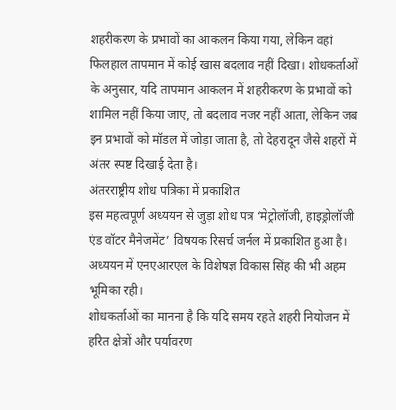शहरीकरण के प्रभावों का आकलन किया गया, लेकिन वहां फिलहाल तापमान में कोई खास बदलाव नहीं दिखा। शोधकर्ताओं के अनुसार, यदि तापमान आकलन में शहरीकरण के प्रभावों को शामिल नहीं किया जाए, तो बदलाव नजर नहीं आता, लेकिन जब इन प्रभावों को मॉडल में जोड़ा जाता है, तो देहरादून जैसे शहरों में अंतर स्पष्ट दिखाई देता है।
अंतरराष्ट्रीय शोध पत्रिका में प्रकाशित
इस महत्वपूर्ण अध्ययन से जुड़ा शोध पत्र ‘मेट्रोलॉजी, हाइड्रोलॉजी एंड वॉटर मैनेजमेंट’ विषयक रिसर्च जर्नल में प्रकाशित हुआ है। अध्ययन में एनएआरएल के विशेषज्ञ विकास सिंह की भी अहम भूमिका रही।
शोधकर्ताओं का मानना है कि यदि समय रहते शहरी नियोजन में हरित क्षेत्रों और पर्यावरण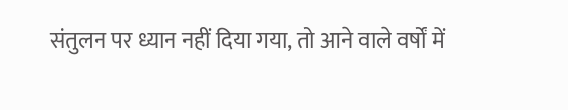संतुलन पर ध्यान नहीं दिया गया, तो आने वाले वर्षों में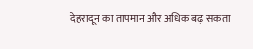देहरादून का तापमान और अधिक बढ़ सकता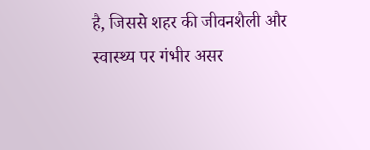है, जिससे शहर की जीवनशैली और स्वास्थ्य पर गंभीर असर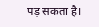पड़ सकता है।